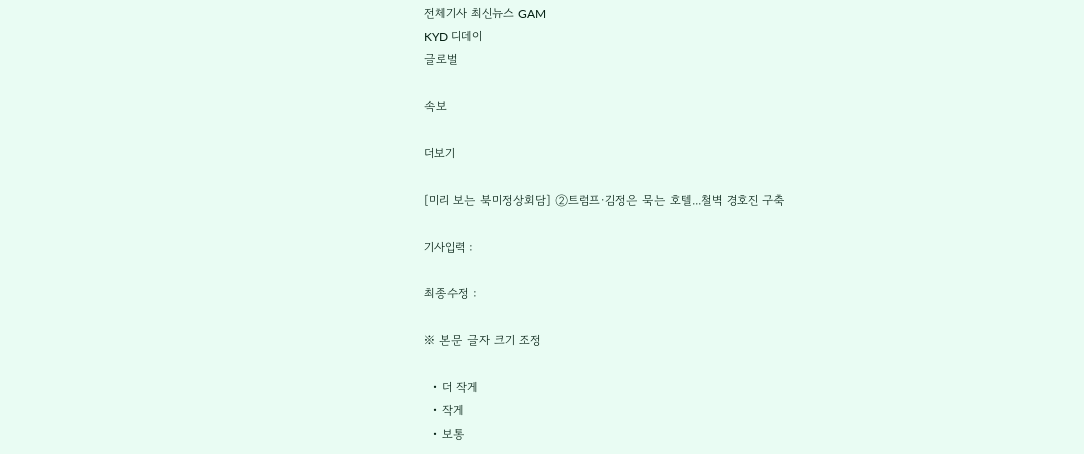전체기사 최신뉴스 GAM
KYD 디데이
글로벌

속보

더보기

[미리 보는 북미정상회담] ②트럼프·김정은 묵는 호텔...철벽 경호진 구축

기사입력 :

최종수정 :

※ 본문 글자 크기 조정

  • 더 작게
  • 작게
  • 보통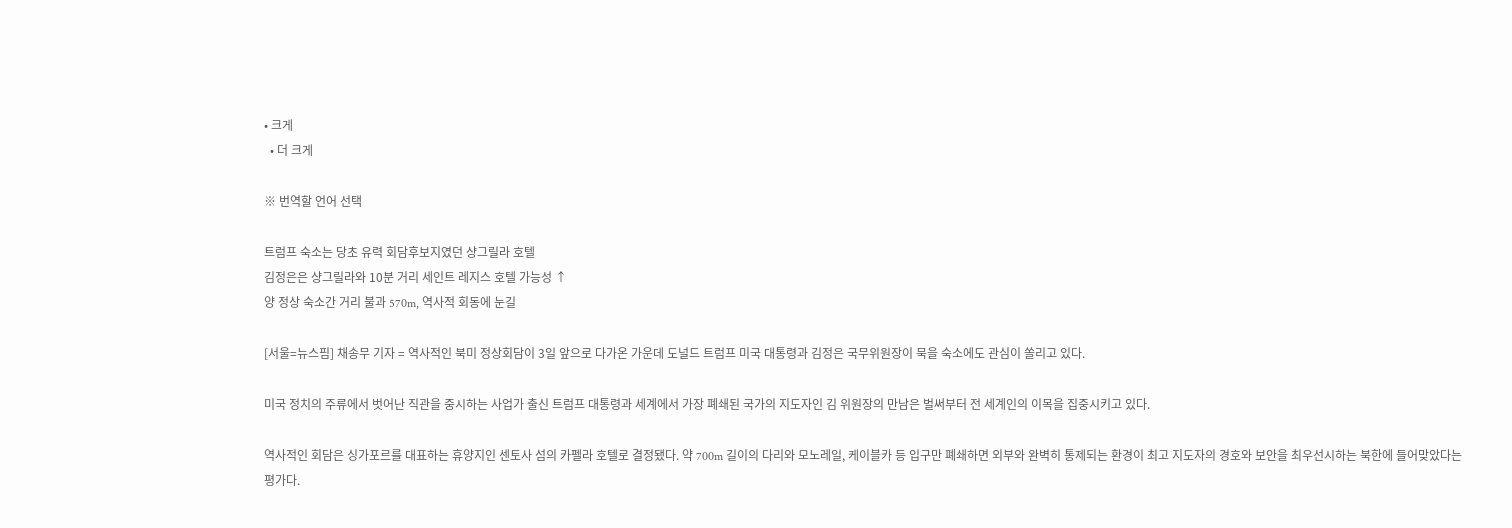• 크게
  • 더 크게

※ 번역할 언어 선택

트럼프 숙소는 당초 유력 회담후보지였던 샹그릴라 호텔
김정은은 샹그릴라와 10분 거리 세인트 레지스 호텔 가능성 ↑
양 정상 숙소간 거리 불과 570m, 역사적 회동에 눈길

[서울=뉴스핌] 채송무 기자 = 역사적인 북미 정상회담이 3일 앞으로 다가온 가운데 도널드 트럼프 미국 대통령과 김정은 국무위원장이 묵을 숙소에도 관심이 쏠리고 있다.

미국 정치의 주류에서 벗어난 직관을 중시하는 사업가 출신 트럼프 대통령과 세계에서 가장 폐쇄된 국가의 지도자인 김 위원장의 만남은 벌써부터 전 세계인의 이목을 집중시키고 있다.

역사적인 회담은 싱가포르를 대표하는 휴양지인 센토사 섬의 카펠라 호텔로 결정됐다. 약 700m 길이의 다리와 모노레일, 케이블카 등 입구만 폐쇄하면 외부와 완벽히 통제되는 환경이 최고 지도자의 경호와 보안을 최우선시하는 북한에 들어맞았다는 평가다.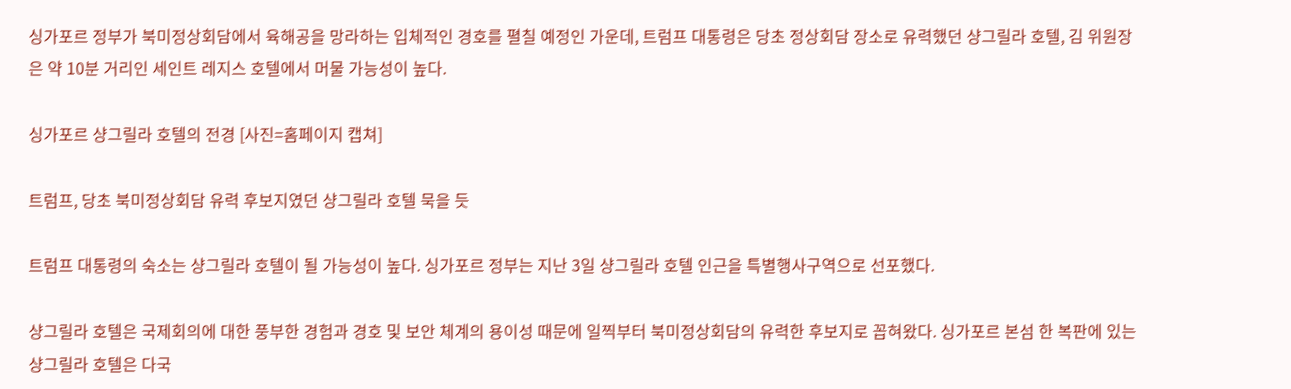싱가포르 정부가 북미정상회담에서 육해공을 망라하는 입체적인 경호를 펼칠 예정인 가운데, 트럼프 대통령은 당초 정상회담 장소로 유력했던 샹그릴라 호텔, 김 위원장은 약 10분 거리인 세인트 레지스 호텔에서 머물 가능성이 높다.

싱가포르 샹그릴라 호텔의 전경 [사진=홈페이지 캡쳐]

트럼프, 당초 북미정상회담 유력 후보지였던 샹그릴라 호텔 묵을 듯

트럼프 대통령의 숙소는 샹그릴라 호텔이 될 가능성이 높다. 싱가포르 정부는 지난 3일 샹그릴라 호텔 인근을 특별행사구역으로 선포했다.

샹그릴라 호텔은 국제회의에 대한 풍부한 경험과 경호 및 보안 체계의 용이성 때문에 일찍부터 북미정상회담의 유력한 후보지로 꼽혀왔다. 싱가포르 본섬 한 복판에 있는 샹그릴라 호텔은 다국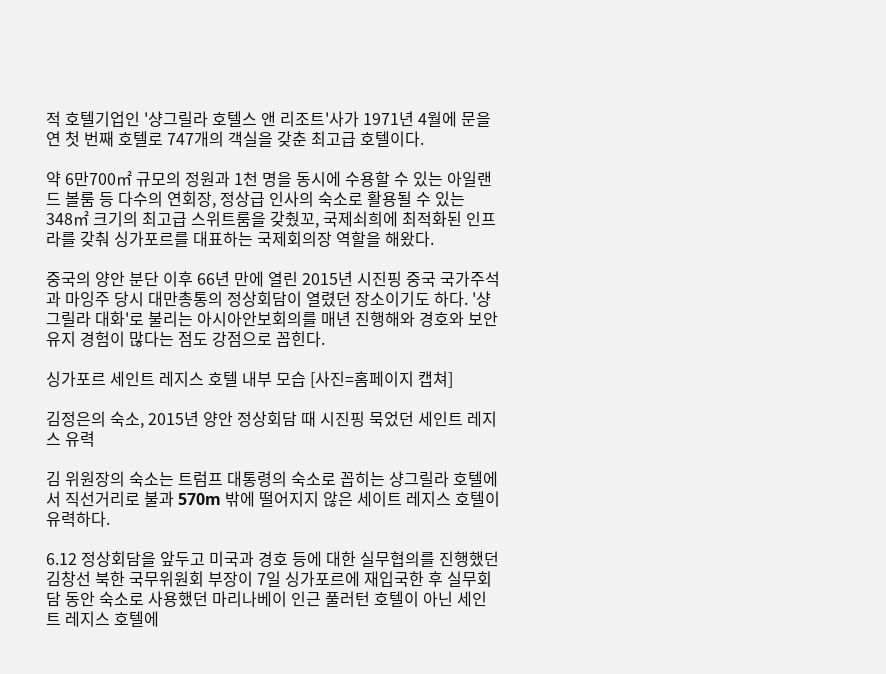적 호텔기업인 '샹그릴라 호텔스 앤 리조트'사가 1971년 4월에 문을 연 첫 번째 호텔로 747개의 객실을 갖춘 최고급 호텔이다.

약 6만700㎡ 규모의 정원과 1천 명을 동시에 수용할 수 있는 아일랜드 볼룸 등 다수의 연회장, 정상급 인사의 숙소로 활용될 수 있는 348㎡ 크기의 최고급 스위트룸을 갖췄꼬, 국제쇠희에 최적화된 인프라를 갖춰 싱가포르를 대표하는 국제회의장 역할을 해왔다.

중국의 양안 분단 이후 66년 만에 열린 2015년 시진핑 중국 국가주석과 마잉주 당시 대만총통의 정상회담이 열렸던 장소이기도 하다. '샹그릴라 대화'로 불리는 아시아안보회의를 매년 진행해와 경호와 보안 유지 경험이 많다는 점도 강점으로 꼽힌다.

싱가포르 세인트 레지스 호텔 내부 모습 [사진=홈페이지 캡쳐]

김정은의 숙소, 2015년 양안 정상회담 때 시진핑 묵었던 세인트 레지스 유력

김 위원장의 숙소는 트럼프 대통령의 숙소로 꼽히는 샹그릴라 호텔에서 직선거리로 불과 570m 밖에 떨어지지 않은 세이트 레지스 호텔이 유력하다.

6.12 정상회담을 앞두고 미국과 경호 등에 대한 실무협의를 진행했던 김창선 북한 국무위원회 부장이 7일 싱가포르에 재입국한 후 실무회담 동안 숙소로 사용했던 마리나베이 인근 풀러턴 호텔이 아닌 세인트 레지스 호텔에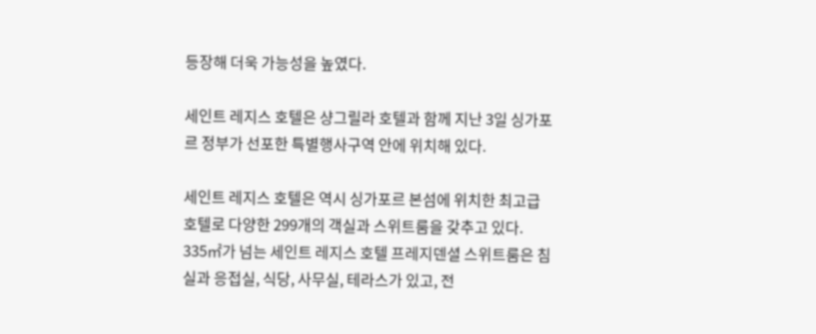등장해 더욱 가능성을 높였다.

세인트 레지스 호텔은 샹그릴라 호텔과 함께 지난 3일 싱가포르 정부가 선포한 특별행사구역 안에 위치해 있다.

세인트 레지스 호텔은 역시 싱가포르 본섬에 위치한 최고급호텔로 다양한 299개의 객실과 스위트룸을 갖추고 있다. 335㎡가 넘는 세인트 레지스 호텔 프레지덴셜 스위트룸은 침실과 응접실, 식당, 사무실, 테라스가 있고, 전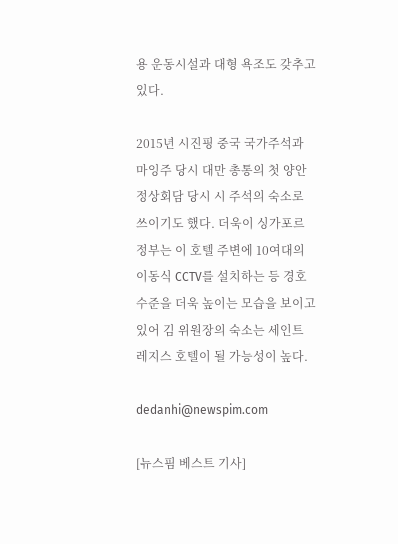용 운동시설과 대형 욕조도 갖추고 있다.

2015년 시진핑 중국 국가주석과 마잉주 당시 대만 총통의 첫 양안 정상회담 당시 시 주석의 숙소로 쓰이기도 했다. 더욱이 싱가포르 정부는 이 호텔 주변에 10여대의 이동식 CCTV를 설치하는 등 경호 수준을 더욱 높이는 모습을 보이고 있어 김 위원장의 숙소는 세인트 레지스 호텔이 될 가능성이 높다.

dedanhi@newspim.com

[뉴스핌 베스트 기사]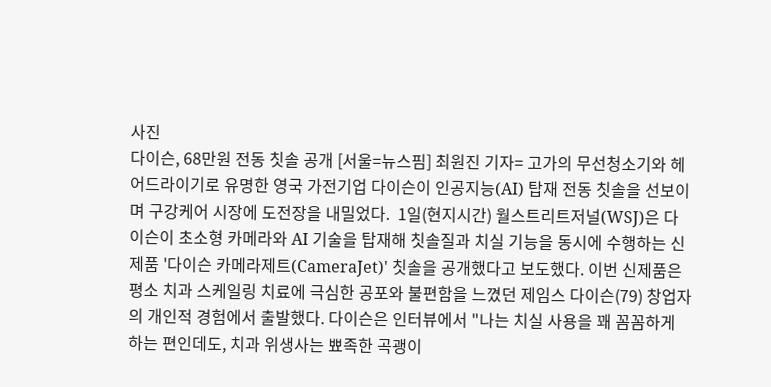사진
다이슨, 68만원 전동 칫솔 공개 [서울=뉴스핌] 최원진 기자= 고가의 무선청소기와 헤어드라이기로 유명한 영국 가전기업 다이슨이 인공지능(AI) 탑재 전동 칫솔을 선보이며 구강케어 시장에 도전장을 내밀었다.  1일(현지시간) 월스트리트저널(WSJ)은 다이슨이 초소형 카메라와 AI 기술을 탑재해 칫솔질과 치실 기능을 동시에 수행하는 신제품 '다이슨 카메라제트(CameraJet)' 칫솔을 공개했다고 보도했다. 이번 신제품은 평소 치과 스케일링 치료에 극심한 공포와 불편함을 느꼈던 제임스 다이슨(79) 창업자의 개인적 경험에서 출발했다. 다이슨은 인터뷰에서 "나는 치실 사용을 꽤 꼼꼼하게 하는 편인데도, 치과 위생사는 뾰족한 곡괭이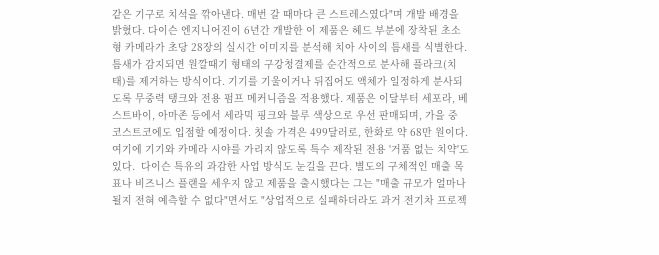같은 기구로 치석을 깎아낸다. 매번 갈 때마다 큰 스트레스였다"며 개발 배경을 밝혔다. 다이슨 엔지니어진이 6년간 개발한 이 제품은 헤드 부분에 장착된 초소형 카메라가 초당 28장의 실시간 이미지를 분석해 치아 사이의 틈새를 식별한다. 틈새가 감지되면 원깔때기 형태의 구강청결제를 순간적으로 분사해 플라크(치태)를 제거하는 방식이다. 기기를 기울이거나 뒤집어도 액체가 일정하게 분사되도록 무중력 탱크와 전용 펌프 메커니즘을 적용했다. 제품은 이달부터 세포라, 베스트바이, 아마존 등에서 세라믹 핑크와 블루 색상으로 우선 판매되며, 가을 중 코스트코에도 입점할 예정이다. 칫솔 가격은 499달러로, 한화로 약 68만 원이다. 여기에 기기와 카메라 시야를 가리지 않도록 특수 제작된 전용 '거품 없는 치약'도 있다.  다이슨 특유의 과감한 사업 방식도 눈길을 끈다. 별도의 구체적인 매출 목표나 비즈니스 플랜을 세우지 않고 제품을 출시했다는 그는 "매출 규모가 얼마나 될지 전혀 예측할 수 없다"면서도 "상업적으로 실패하더라도 과거 전기차 프로젝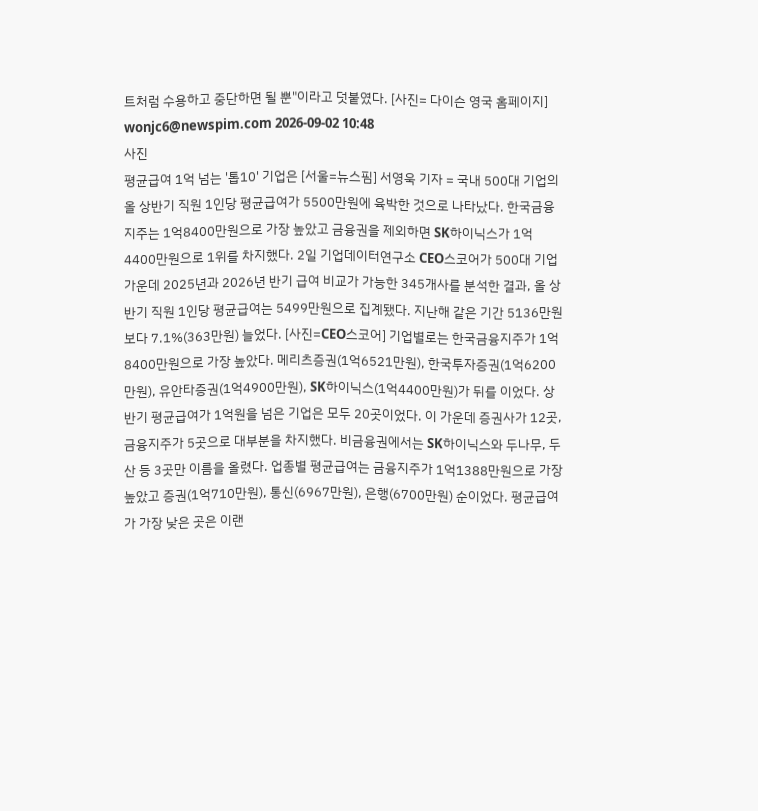트처럼 수용하고 중단하면 될 뿐"이라고 덧붙였다. [사진= 다이슨 영국 홈페이지] wonjc6@newspim.com 2026-09-02 10:48
사진
평균급여 1억 넘는 '톱10' 기업은 [서울=뉴스핌] 서영욱 기자 = 국내 500대 기업의 올 상반기 직원 1인당 평균급여가 5500만원에 육박한 것으로 나타났다. 한국금융지주는 1억8400만원으로 가장 높았고 금융권을 제외하면 SK하이닉스가 1억4400만원으로 1위를 차지했다. 2일 기업데이터연구소 CEO스코어가 500대 기업 가운데 2025년과 2026년 반기 급여 비교가 가능한 345개사를 분석한 결과, 올 상반기 직원 1인당 평균급여는 5499만원으로 집계됐다. 지난해 같은 기간 5136만원보다 7.1%(363만원) 늘었다. [사진=CEO스코어] 기업별로는 한국금융지주가 1억8400만원으로 가장 높았다. 메리츠증권(1억6521만원), 한국투자증권(1억6200만원), 유안타증권(1억4900만원), SK하이닉스(1억4400만원)가 뒤를 이었다. 상반기 평균급여가 1억원을 넘은 기업은 모두 20곳이었다. 이 가운데 증권사가 12곳, 금융지주가 5곳으로 대부분을 차지했다. 비금융권에서는 SK하이닉스와 두나무, 두산 등 3곳만 이름을 올렸다. 업종별 평균급여는 금융지주가 1억1388만원으로 가장 높았고 증권(1억710만원), 통신(6967만원), 은행(6700만원) 순이었다. 평균급여가 가장 낮은 곳은 이랜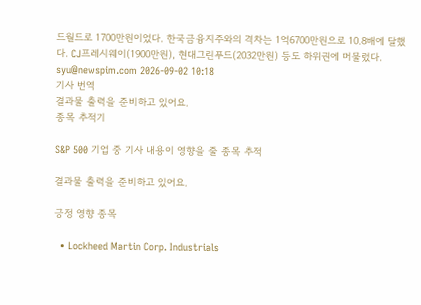드월드로 1700만원이었다. 한국금융지주와의 격차는 1억6700만원으로 10.8배에 달했다. CJ프레시웨이(1900만원), 현대그린푸드(2032만원) 등도 하위권에 머물렀다. syu@newspim.com 2026-09-02 10:18
기사 번역
결과물 출력을 준비하고 있어요.
종목 추적기

S&P 500 기업 중 기사 내용이 영향을 줄 종목 추적

결과물 출력을 준비하고 있어요.

긍정 영향 종목

  • Lockheed Martin Corp. Industrials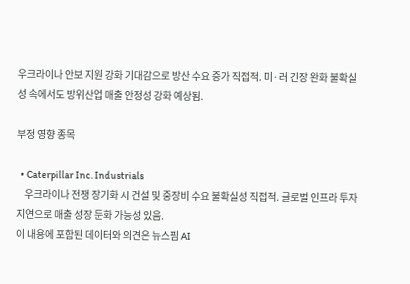우크라이나 안보 지원 강화 기대감으로 방산 수요 증가 직접적. 미·러 긴장 완화 불확실성 속에서도 방위산업 매출 안정성 강화 예상됨.

부정 영향 종목

  • Caterpillar Inc. Industrials
    우크라이나 전쟁 장기화 시 건설 및 중장비 수요 불확실성 직접적. 글로벌 인프라 투자 지연으로 매출 성장 둔화 가능성 있음.
이 내용에 포함된 데이터와 의견은 뉴스핌 AI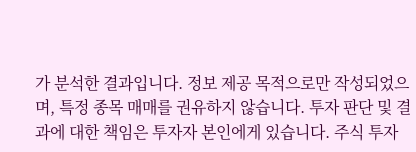가 분석한 결과입니다. 정보 제공 목적으로만 작성되었으며, 특정 종목 매매를 권유하지 않습니다. 투자 판단 및 결과에 대한 책임은 투자자 본인에게 있습니다. 주식 투자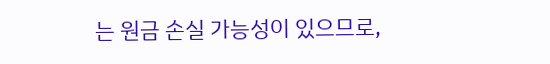는 원금 손실 가능성이 있으므로,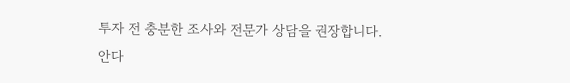투자 전 충분한 조사와 전문가 상담을 권장합니다.
안다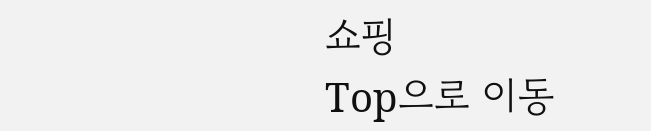쇼핑
Top으로 이동